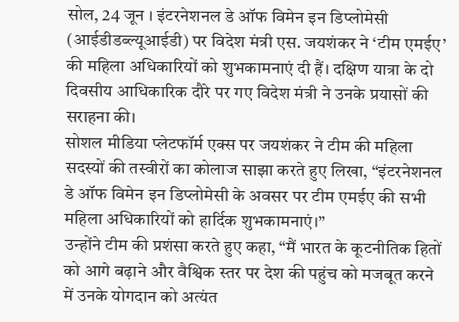सोल, 24 जून । इंटरनेशनल डे ऑफ विमेन इन डिप्लोमेसी (आईडीडब्ल्यूआईडी) पर विदेश मंत्री एस. जयशंकर ने ‘टीम एमईए’ की महिला अधिकारियों को शुभकामनाएं दी हैं। दक्षिण यात्रा के दो दिवसीय आधिकारिक दौरे पर गए विदेश मंत्री ने उनके प्रयासों की सराहना की।
सोशल मीडिया प्लेटफॉर्म एक्स पर जयशंकर ने टीम की महिला सदस्यों की तस्वीरों का कोलाज साझा करते हुए लिखा, “इंटरनेशनल डे ऑफ विमेन इन डिप्लोमेसी के अवसर पर टीम एमईए की सभी महिला अधिकारियों को हार्दिक शुभकामनाएं।”
उन्होंने टीम की प्रशंसा करते हुए कहा, “मैं भारत के कूटनीतिक हितों को आगे बढ़ाने और वैश्विक स्तर पर देश की पहुंच को मजबूत करने में उनके योगदान को अत्यंत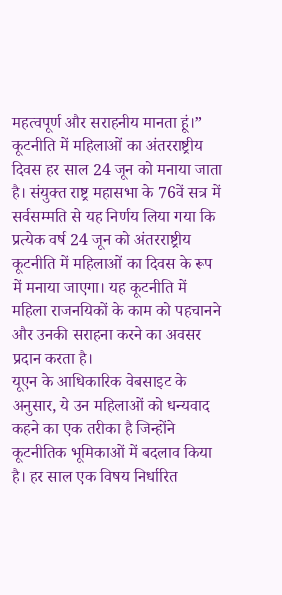महत्वपूर्ण और सराहनीय मानता हूं।”
कूटनीति में महिलाओं का अंतरराष्ट्रीय दिवस हर साल 24 जून को मनाया जाता है। संयुक्त राष्ट्र महासभा के 76वें सत्र में सर्वसम्मति से यह निर्णय लिया गया कि प्रत्येक वर्ष 24 जून को अंतरराष्ट्रीय कूटनीति में महिलाओं का दिवस के रूप में मनाया जाएगा। यह कूटनीति में महिला राजनयिकों के काम को पहचानने और उनकी सराहना करने का अवसर प्रदान करता है।
यूएन के आधिकारिक वेबसाइट के अनुसार, ये उन महिलाओं को धन्यवाद कहने का एक तरीका है जिन्होंने कूटनीतिक भूमिकाओं में बदलाव किया है। हर साल एक विषय निर्धारित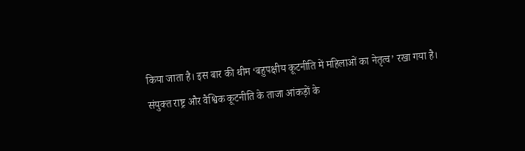किया जाता है। इस बार की थीम ‘बहुपक्षीय कूटनीति में महिलाओं का नेतृत्व’ रखा गया है।
संयुक्त राष्ट्र और वैश्विक कूटनीति के ताजा आंकड़ों के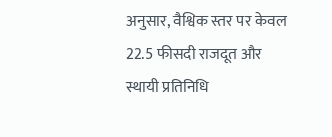अनुसार, वैश्विक स्तर पर केवल 22.5 फीसदी राजदूत और स्थायी प्रतिनिधि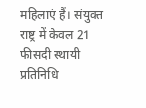महिलाएं हैं। संयुक्त राष्ट्र में केवल 21 फीसदी स्थायी प्रतिनिधि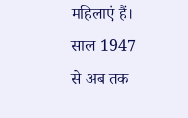महिलाएं हैं। साल 1947 से अब तक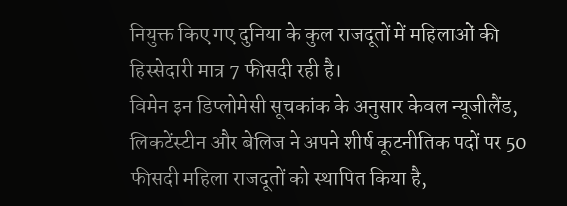नियुक्त किए गए दुनिया के कुल राजदूतों में महिलाओं की हिस्सेदारी मात्र 7 फीसदी रही है।
विमेन इन डिप्लोमेसी सूचकांक के अनुसार केवल न्यूजीलैंड, लिकटेंस्टीन और बेलिज ने अपने शीर्ष कूटनीतिक पदों पर 50 फीसदी महिला राजदूतों को स्थापित किया है,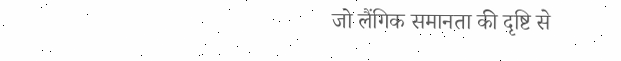जो लैंगिक समानता की दृष्टि से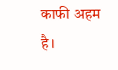काफी अहम है।